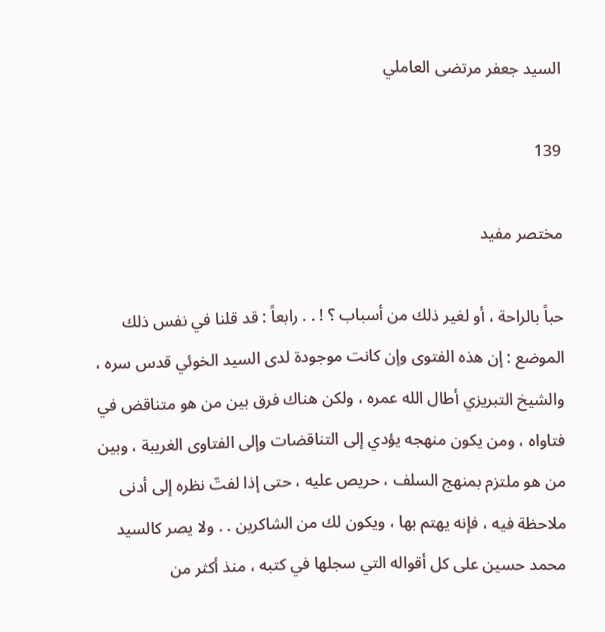السيد جعفر مرتضى العاملي

139

مختصر مفيد

حباً بالراحة ، أو لغير ذلك من أسباب ؟ ! . . رابعاً : قد قلنا في نفس ذلك الموضع : إن هذه الفتوى وإن كانت موجودة لدى السيد الخوئي قدس سره ، والشيخ التبريزي أطال الله عمره ، ولكن هناك فرق بين من هو متناقض في فتاواه ، ومن يكون منهجه يؤدي إلى التناقضات وإلى الفتاوى الغريبة ، وبين من هو ملتزم بمنهج السلف ، حريص عليه ، حتى إذا لفتّ نظره إلى أدنى ملاحظة فيه ، فإنه يهتم بها ، ويكون لك من الشاكرين . . ولا يصر كالسيد محمد حسين على كل أقواله التي سجلها في كتبه ، منذ أكثر من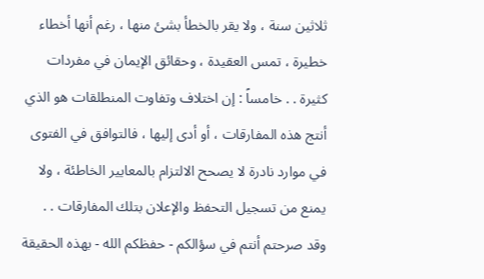ثلاثين سنة ، ولا يقر بالخطأ بشئ منها ، رغم أنها أخطاء خطيرة ، تمس العقيدة ، وحقائق الإيمان في مفردات كثيرة . . خامساً : إن اختلاف وتفاوت المنطلقات هو الذي أنتج هذه المفارقات ، أو أدى إليها ، فالتوافق في الفتوى في موارد نادرة لا يصحح الالتزام بالمعايير الخاطئة ، ولا يمنع من تسجيل التحفظ والإعلان بتلك المفارقات . . وقد صرحتم أنتم في سؤالكم - حفظكم الله - بهذه الحقيقة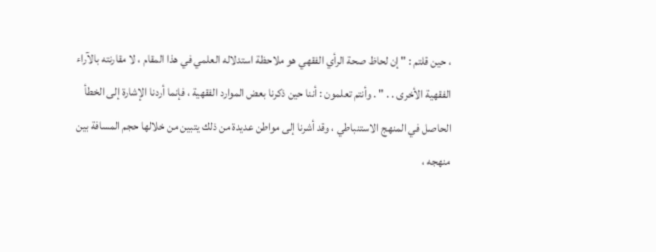، حين قلتم : " إن لحاظ صحة الرأي الفقهي هو ملاحظة استدلاله العلمي في هذا المقام ، لا مقارنته بالآراء الفقهية الأخرى . . " . وأنتم تعلمون : أننا حين ذكرنا بعض الموارد الفقهية ، فإنما أردنا الإشارة إلى الخطأ الحاصل في المنهج الاستنباطي ، وقد أشرنا إلى مواطن عديدة من ذلك يتبين من خلالها حجم المسافة بين منهجه ،